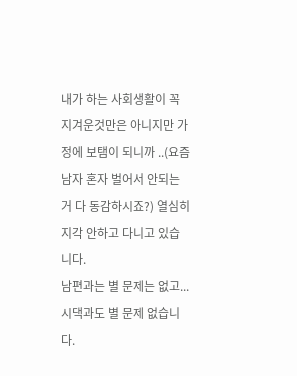내가 하는 사회생활이 꼭 지겨운것만은 아니지만 가정에 보탬이 되니까 ..(요즘 남자 혼자 벌어서 안되는거 다 동감하시죠?) 열심히 지각 안하고 다니고 있습니다.
남편과는 별 문제는 없고...시댁과도 별 문제 없습니다.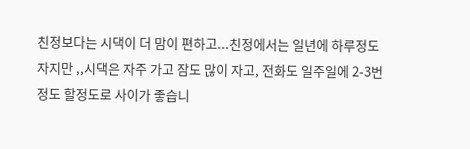친정보다는 시댁이 더 맘이 편하고...친정에서는 일년에 하루정도 자지만 ,,시댁은 자주 가고 잠도 많이 자고, 전화도 일주일에 2-3번 정도 할정도로 사이가 좋습니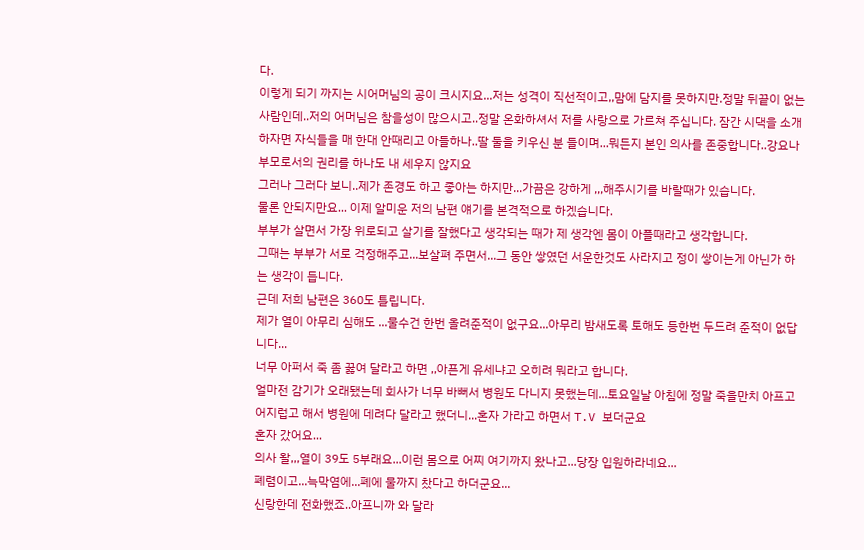다.
이렇게 되기 까지는 시어머님의 공이 크시지요...저는 성격이 직선적이고,,맘에 담지를 못하지만.정말 뒤끝이 없는사람인데..저의 어머님은 참을성이 많으시고..정말 온화하셔서 저를 사랑으로 가르쳐 주십니다. 잠간 시댁을 소개하자면 자식들을 매 한대 안때리고 아들하나..딸 둘을 키우신 분 들이며...뭐든지 본인 의사를 존중합니다..강요나 부모로서의 권리를 하나도 내 세우지 않지요
그러나 그러다 보니..제가 존경도 하고 좋아는 하지만...가끔은 강하게 ,,,해주시기를 바랄때가 있습니다.
물론 안되지만요... 이제 알미운 저의 남편 얘기를 본격적으로 하겠습니다.
부부가 살면서 가장 위로되고 살기를 잘했다고 생각되는 때가 제 생각엔 몸이 아플때라고 생각합니다.
그때는 부부가 서로 걱정해주고...보살펴 주면서...그 동안 쌓였던 서운한것도 사라지고 정이 쌓이는게 아닌가 하는 생각이 듭니다.
근데 저희 남편은 360도 틀립니다.
제가 열이 아무리 심해도 ...물수건 한번 올려준적이 없구요...아무리 밤새도록 토해도 등한번 두드려 준적이 없답니다...
너무 아퍼서 죽 좀 꿇여 달라고 하면 ,,아픈게 유세냐고 오히려 뭐라고 합니다.
얼마전 감기가 오래됐는데 회사가 너무 바뻐서 병원도 다니지 못했는데...토요일날 아침에 정말 죽을만치 아프고 어지럽고 해서 병원에 데려다 달라고 했더니...혼자 가라고 하면서 T.V 보더군요
혼자 갔어요...
의사 왈,,,열이 39도 5부래요...이런 몸으로 어찌 여기까지 왔나고...당장 입원하라네요...
폐렴이고...늑막염에...폐에 물까지 찼다고 하더군요...
신랑한데 전화했죠..아프니까 와 달라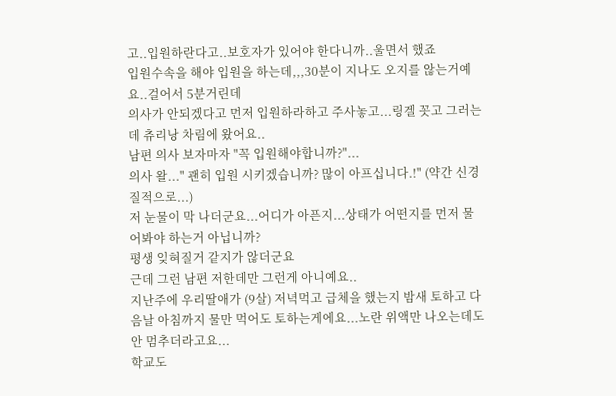고..입원하란다고..보호자가 있어야 한다니까..울면서 했죠
입원수속을 해야 입원을 하는데,,,30분이 지나도 오지를 않는거예요..걸어서 5분거린데
의사가 안되겠다고 먼저 입원하라하고 주사놓고...링겔 꼿고 그러는데 츄리낭 차림에 왔어요..
남편 의사 보자마자 "꼭 입원해야합니까?"...
의사 왈..." 괜히 입원 시키겠습니까? 많이 아프십니다.!" (약간 신경질적으로...)
저 눈물이 막 나더군요...어디가 아픈지...상태가 어떤지를 먼저 물어봐야 하는거 아닙니까?
평생 잊혀질거 같지가 않더군요
근데 그런 남편 저한데만 그런게 아니예요..
지난주에 우리딸애가 (9살) 저녁먹고 급체을 했는지 밤새 토하고 다음날 아침까지 물만 먹어도 토하는게에요...노란 위액만 나오는데도 안 멈추더라고요...
학교도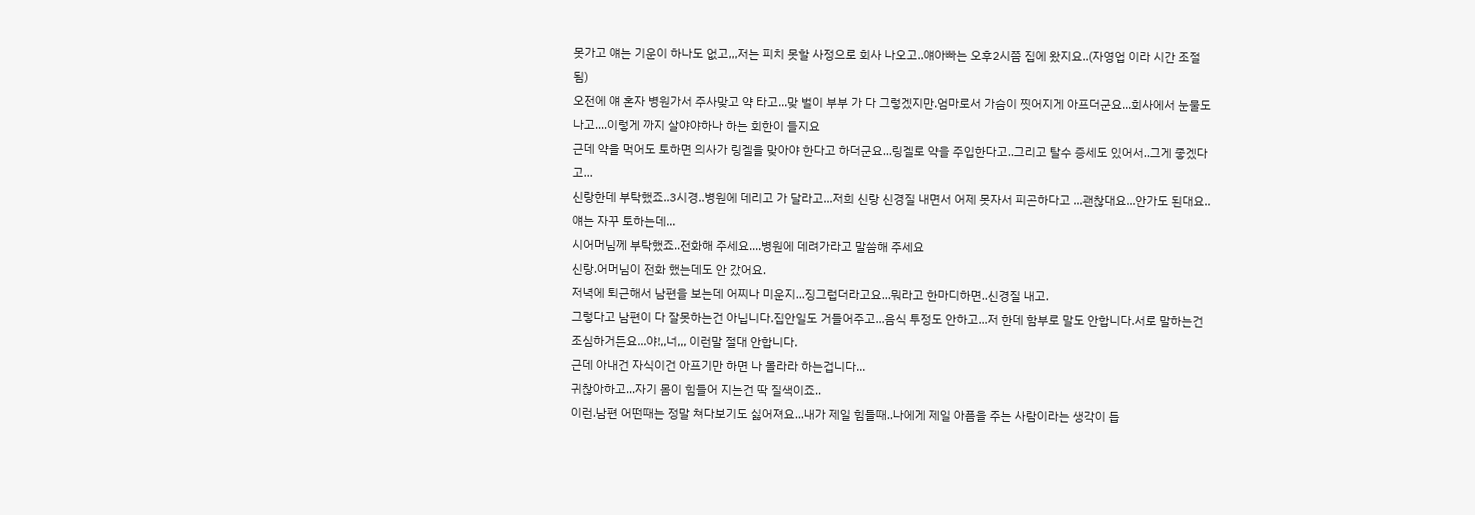못가고 얘는 기운이 하나도 없고,,,저는 피치 못할 사정으로 회사 나오고..얘아빠는 오후2시쯤 집에 왔지요..(자영업 이라 시간 조절됨)
오전에 얘 혼자 병원가서 주사맞고 약 타고...맞 벌이 부부 가 다 그렇겠지만.엄마로서 가슴이 찟어지게 아프더군요...회사에서 눈물도 나고....이렇게 까지 살야야하나 하는 회한이 들지요
근데 약을 먹어도 토하면 의사가 링겔을 맞아야 한다고 하더군요...링겔로 약을 주입한다고..그리고 탈수 증세도 있어서..그게 좋겠다고...
신랑한데 부탁했죠..3시경..병원에 데리고 가 달라고...저희 신랑 신경질 내면서 어제 못자서 피곤하다고 ...괜찮대요...안가도 된대요..
얘는 자꾸 토하는데...
시어머님께 부탁했죠..전화해 주세요....병원에 데려가라고 말씀해 주세요
신랑.어머님이 전화 했는데도 안 갔어요.
저녁에 퇴근해서 남편을 보는데 어찌나 미운지...징그럽더라고요...뭐라고 한마디하면..신경질 내고.
그렇다고 남편이 다 잘못하는건 아닙니다.집안일도 거들어주고...음식 투정도 안하고...저 한데 함부로 말도 안합니다.서로 말하는건 조심하거든요...야!,,너,,, 이런말 절대 안합니다.
근데 아내건 자식이건 아프기만 하면 나 몰라라 하는겁니다...
귀찮아하고...자기 몸이 힘들어 지는건 딱 질색이죠..
이런.남편 어떤때는 정말 쳐다보기도 싫어져요...내가 제일 힘들때..나에게 제일 아픔을 주는 사람이라는 생각이 듭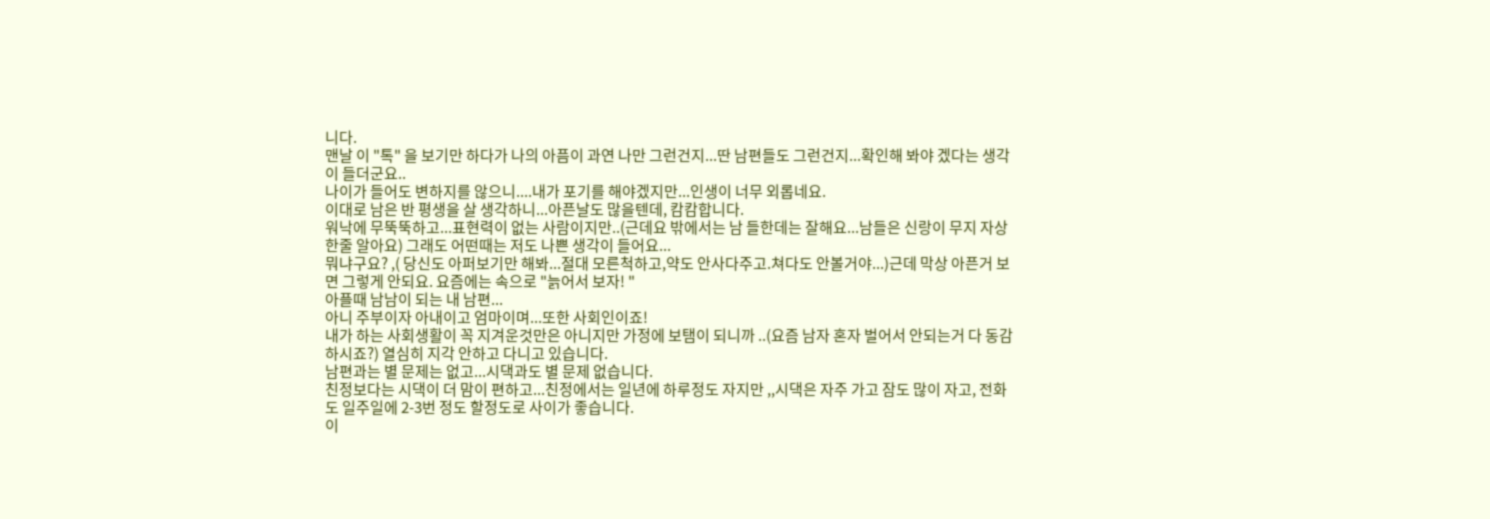니다.
맨날 이 "톡" 을 보기만 하다가 나의 아픔이 과연 나만 그런건지...딴 남편들도 그런건지...확인해 봐야 겠다는 생각이 들더군요..
나이가 들어도 변하지를 않으니....내가 포기를 해야겠지만...인생이 너무 외롭네요.
이대로 남은 반 평생을 살 생각하니...아픈날도 많을텐데, 캄캄합니다.
워낙에 무뚝뚝하고...표현력이 없는 사람이지만..(근데요 밖에서는 남 들한데는 잘해요...남들은 신랑이 무지 자상한줄 알아요) 그래도 어떤때는 저도 나쁜 생각이 들어요...
뭐냐구요? ,( 당신도 아퍼보기만 해봐...절대 모른척하고,약도 안사다주고.쳐다도 안볼거야...)근데 막상 아픈거 보면 그렇게 안되요. 요즘에는 속으로 "늙어서 보자! "
아플때 남남이 되는 내 남편...
아니 주부이자 아내이고 엄마이며...또한 사회인이죠!
내가 하는 사회생활이 꼭 지겨운것만은 아니지만 가정에 보탬이 되니까 ..(요즘 남자 혼자 벌어서 안되는거 다 동감하시죠?) 열심히 지각 안하고 다니고 있습니다.
남편과는 별 문제는 없고...시댁과도 별 문제 없습니다.
친정보다는 시댁이 더 맘이 편하고...친정에서는 일년에 하루정도 자지만 ,,시댁은 자주 가고 잠도 많이 자고, 전화도 일주일에 2-3번 정도 할정도로 사이가 좋습니다.
이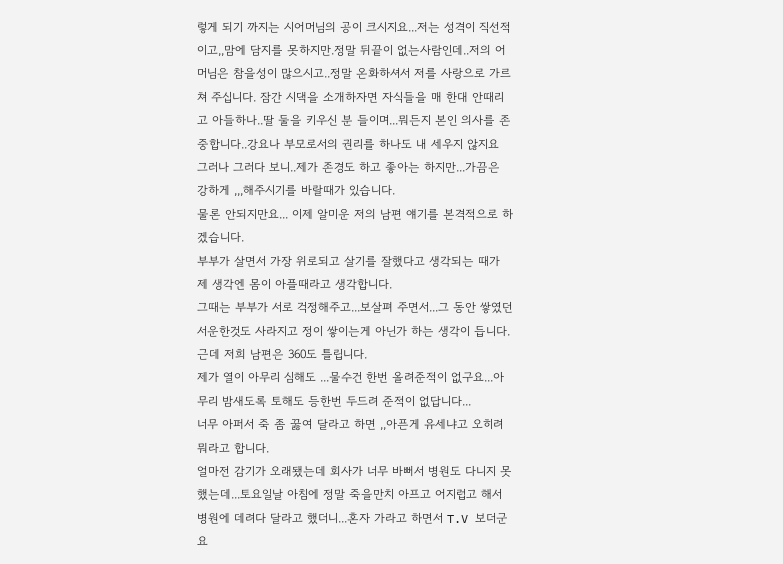렇게 되기 까지는 시어머님의 공이 크시지요...저는 성격이 직선적이고,,맘에 담지를 못하지만.정말 뒤끝이 없는사람인데..저의 어머님은 참을성이 많으시고..정말 온화하셔서 저를 사랑으로 가르쳐 주십니다. 잠간 시댁을 소개하자면 자식들을 매 한대 안때리고 아들하나..딸 둘을 키우신 분 들이며...뭐든지 본인 의사를 존중합니다..강요나 부모로서의 권리를 하나도 내 세우지 않지요
그러나 그러다 보니..제가 존경도 하고 좋아는 하지만...가끔은 강하게 ,,,해주시기를 바랄때가 있습니다.
물론 안되지만요... 이제 알미운 저의 남편 얘기를 본격적으로 하겠습니다.
부부가 살면서 가장 위로되고 살기를 잘했다고 생각되는 때가 제 생각엔 몸이 아플때라고 생각합니다.
그때는 부부가 서로 걱정해주고...보살펴 주면서...그 동안 쌓였던 서운한것도 사라지고 정이 쌓이는게 아닌가 하는 생각이 듭니다.
근데 저희 남편은 360도 틀립니다.
제가 열이 아무리 심해도 ...물수건 한번 올려준적이 없구요...아무리 밤새도록 토해도 등한번 두드려 준적이 없답니다...
너무 아퍼서 죽 좀 꿇여 달라고 하면 ,,아픈게 유세냐고 오히려 뭐라고 합니다.
얼마전 감기가 오래됐는데 회사가 너무 바뻐서 병원도 다니지 못했는데...토요일날 아침에 정말 죽을만치 아프고 어지럽고 해서 병원에 데려다 달라고 했더니...혼자 가라고 하면서 T.V 보더군요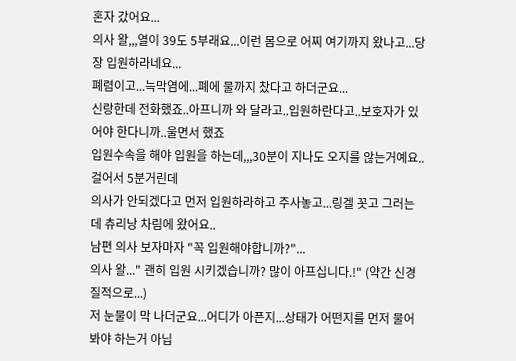혼자 갔어요...
의사 왈,,,열이 39도 5부래요...이런 몸으로 어찌 여기까지 왔나고...당장 입원하라네요...
폐렴이고...늑막염에...폐에 물까지 찼다고 하더군요...
신랑한데 전화했죠..아프니까 와 달라고..입원하란다고..보호자가 있어야 한다니까..울면서 했죠
입원수속을 해야 입원을 하는데,,,30분이 지나도 오지를 않는거예요..걸어서 5분거린데
의사가 안되겠다고 먼저 입원하라하고 주사놓고...링겔 꼿고 그러는데 츄리낭 차림에 왔어요..
남편 의사 보자마자 "꼭 입원해야합니까?"...
의사 왈..." 괜히 입원 시키겠습니까? 많이 아프십니다.!" (약간 신경질적으로...)
저 눈물이 막 나더군요...어디가 아픈지...상태가 어떤지를 먼저 물어봐야 하는거 아닙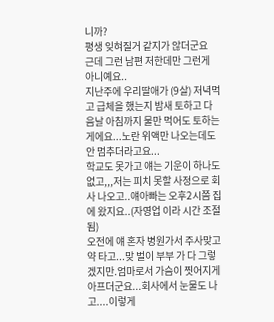니까?
평생 잊혀질거 같지가 않더군요
근데 그런 남편 저한데만 그런게 아니예요..
지난주에 우리딸애가 (9살) 저녁먹고 급체을 했는지 밤새 토하고 다음날 아침까지 물만 먹어도 토하는게에요...노란 위액만 나오는데도 안 멈추더라고요...
학교도 못가고 얘는 기운이 하나도 없고,,,저는 피치 못할 사정으로 회사 나오고..얘아빠는 오후2시쯤 집에 왔지요..(자영업 이라 시간 조절됨)
오전에 얘 혼자 병원가서 주사맞고 약 타고...맞 벌이 부부 가 다 그렇겠지만.엄마로서 가슴이 찟어지게 아프더군요...회사에서 눈물도 나고....이렇게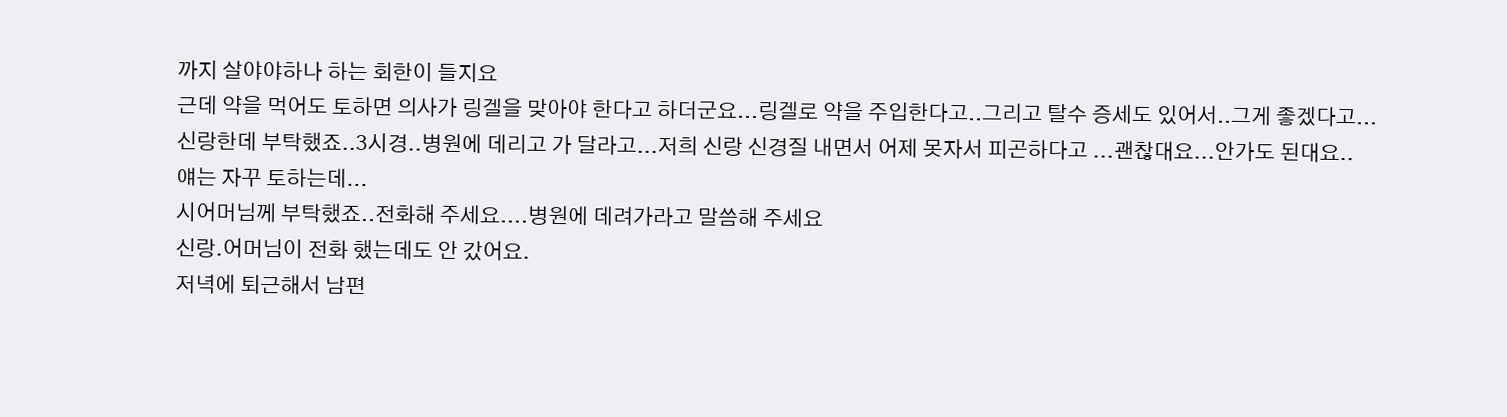까지 살야야하나 하는 회한이 들지요
근데 약을 먹어도 토하면 의사가 링겔을 맞아야 한다고 하더군요...링겔로 약을 주입한다고..그리고 탈수 증세도 있어서..그게 좋겠다고...
신랑한데 부탁했죠..3시경..병원에 데리고 가 달라고...저희 신랑 신경질 내면서 어제 못자서 피곤하다고 ...괜찮대요...안가도 된대요..
얘는 자꾸 토하는데...
시어머님께 부탁했죠..전화해 주세요....병원에 데려가라고 말씀해 주세요
신랑.어머님이 전화 했는데도 안 갔어요.
저녁에 퇴근해서 남편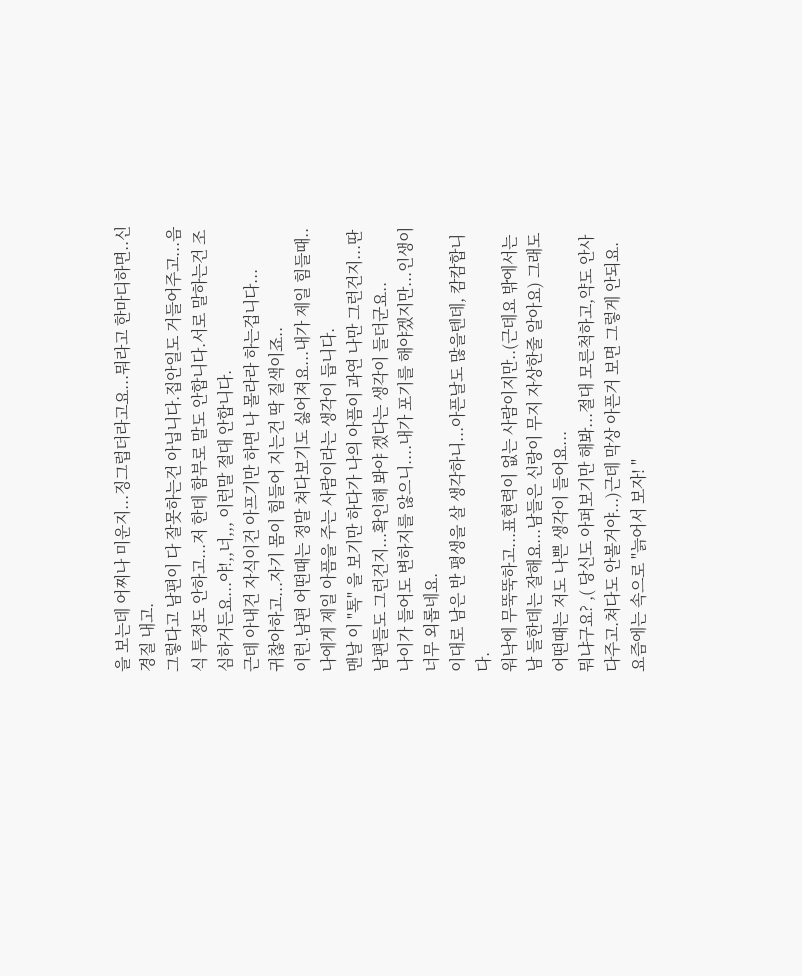을 보는데 어찌나 미운지...징그럽더라고요...뭐라고 한마디하면..신경질 내고.
그렇다고 남편이 다 잘못하는건 아닙니다.집안일도 거들어주고...음식 투정도 안하고...저 한데 함부로 말도 안합니다.서로 말하는건 조심하거든요...야!,,너,,, 이런말 절대 안합니다.
근데 아내건 자식이건 아프기만 하면 나 몰라라 하는겁니다...
귀찮아하고...자기 몸이 힘들어 지는건 딱 질색이죠..
이런.남편 어떤때는 정말 쳐다보기도 싫어져요...내가 제일 힘들때..나에게 제일 아픔을 주는 사람이라는 생각이 듭니다.
맨날 이 "톡" 을 보기만 하다가 나의 아픔이 과연 나만 그런건지...딴 남편들도 그런건지...확인해 봐야 겠다는 생각이 들더군요..
나이가 들어도 변하지를 않으니....내가 포기를 해야겠지만...인생이 너무 외롭네요.
이대로 남은 반 평생을 살 생각하니...아픈날도 많을텐데, 캄캄합니다.
워낙에 무뚝뚝하고...표현력이 없는 사람이지만..(근데요 밖에서는 남 들한데는 잘해요...남들은 신랑이 무지 자상한줄 알아요) 그래도 어떤때는 저도 나쁜 생각이 들어요...
뭐냐구요? ,( 당신도 아퍼보기만 해봐...절대 모른척하고,약도 안사다주고.쳐다도 안볼거야...)근데 막상 아픈거 보면 그렇게 안되요. 요즘에는 속으로 "늙어서 보자! "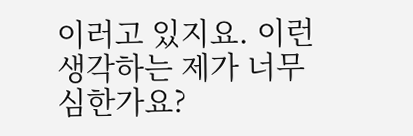이러고 있지요. 이런 생각하는 제가 너무 심한가요?